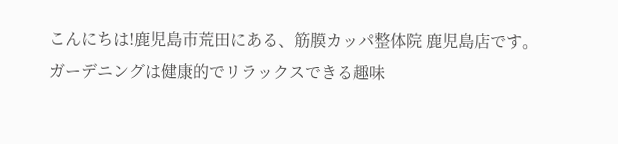こんにちは!鹿児島市荒田にある、筋膜カッパ整体院 鹿児島店です。
ガーデニングは健康的でリラックスできる趣味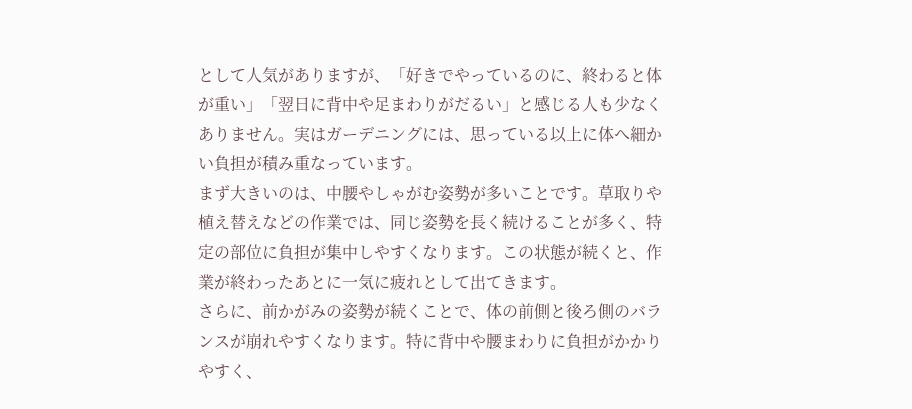として人気がありますが、「好きでやっているのに、終わると体が重い」「翌日に背中や足まわりがだるい」と感じる人も少なくありません。実はガーデニングには、思っている以上に体へ細かい負担が積み重なっています。
まず大きいのは、中腰やしゃがむ姿勢が多いことです。草取りや植え替えなどの作業では、同じ姿勢を長く続けることが多く、特定の部位に負担が集中しやすくなります。この状態が続くと、作業が終わったあとに一気に疲れとして出てきます。
さらに、前かがみの姿勢が続くことで、体の前側と後ろ側のバランスが崩れやすくなります。特に背中や腰まわりに負担がかかりやすく、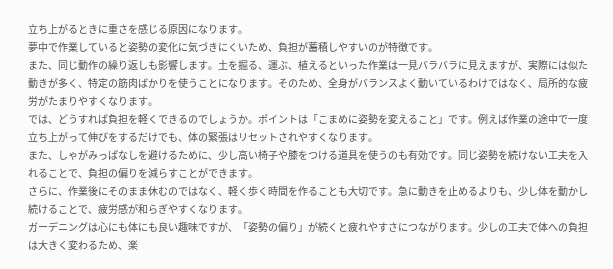立ち上がるときに重さを感じる原因になります。
夢中で作業していると姿勢の変化に気づきにくいため、負担が蓄積しやすいのが特徴です。
また、同じ動作の繰り返しも影響します。土を掘る、運ぶ、植えるといった作業は一見バラバラに見えますが、実際には似た動きが多く、特定の筋肉ばかりを使うことになります。そのため、全身がバランスよく動いているわけではなく、局所的な疲労がたまりやすくなります。
では、どうすれば負担を軽くできるのでしょうか。ポイントは「こまめに姿勢を変えること」です。例えば作業の途中で一度立ち上がって伸びをするだけでも、体の緊張はリセットされやすくなります。
また、しゃがみっぱなしを避けるために、少し高い椅子や膝をつける道具を使うのも有効です。同じ姿勢を続けない工夫を入れることで、負担の偏りを減らすことができます。
さらに、作業後にそのまま休むのではなく、軽く歩く時間を作ることも大切です。急に動きを止めるよりも、少し体を動かし続けることで、疲労感が和らぎやすくなります。
ガーデニングは心にも体にも良い趣味ですが、「姿勢の偏り」が続くと疲れやすさにつながります。少しの工夫で体への負担は大きく変わるため、楽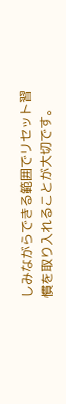しみながらできる範囲でリセット習慣を取り入れることが大切です。